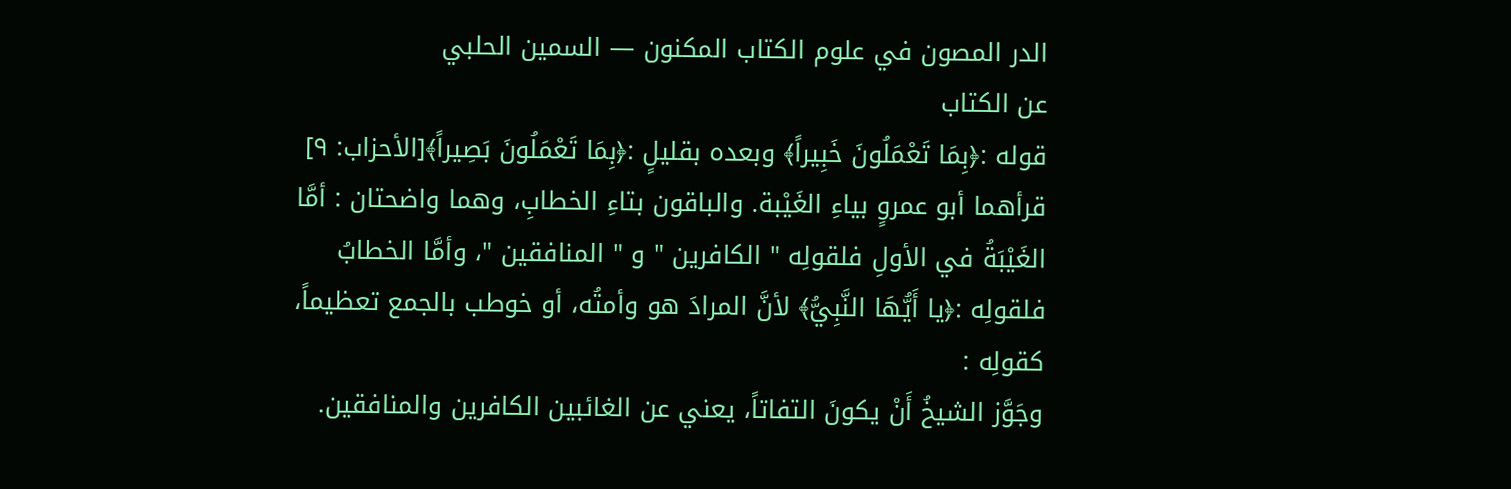الدر المصون في علوم الكتاب المكنون — السمين الحلبي
عن الكتاب
قوله :﴿بِمَا تَعْمَلُونَ خَبِيراً﴾ وبعده بقليلٍ :﴿بِمَا تَعْمَلُونَ بَصِيراً﴾[الأحزاب: ٩] قرأهما أبو عمروٍ بياءِ الغَيْبة. والباقون بتاءِ الخطابِ، وهما واضحتان : أمَّا الغَيْبَةُ في الأولِ فلقولِه " الكافرين " و " المنافقين "، وأمَّا الخطابُ فلقولِه :﴿يا أَيُّهَا النَّبِيُّ﴾ لأنَّ المرادَ هو وأمتُه، أو خوطب بالجمع تعظيماً، كقولِه :
وجَوَّز الشيخُ أَنْ يكونَ التفاتاً، يعني عن الغائبين الكافرين والمنافقين.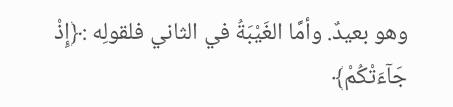وهو بعيدٌ. وأمَّا الغَيْبَةُ في الثاني فلقولِه :﴿إِذْ جَآءَتْكُمْ﴾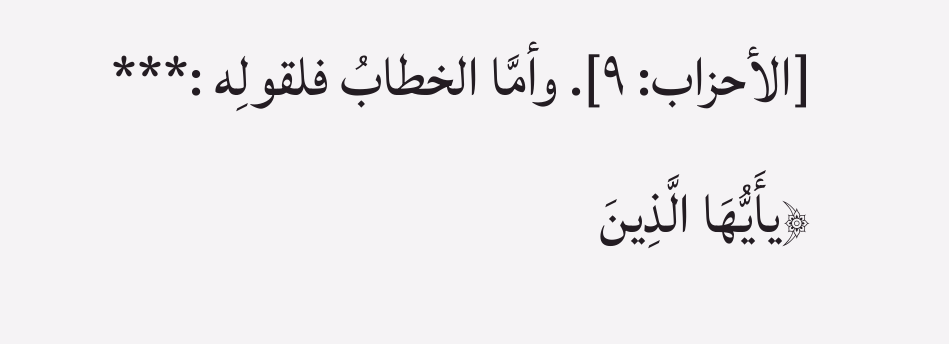[الأحزاب: ٩]. وأمَّا الخطابُ فلقولِه :*** ﴿يأَيُّهَا الَّذِينَ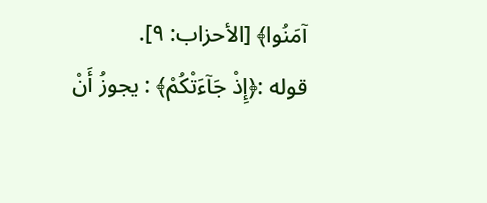آمَنُوا﴾ [الأحزاب: ٩].
قوله :﴿إِذْ جَآءَتْكُمْ﴾ : يجوزُ أَنْ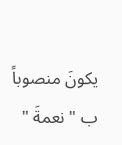يكونَ منصوباً ب " نعمةَ "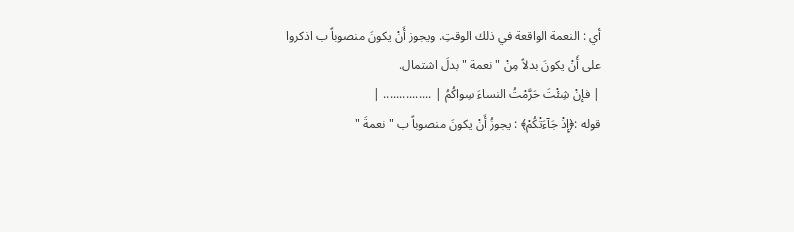أي : النعمة الواقعة في ذلك الوقتِ. ويجوز أَنْ يكونَ منصوباً ب اذكروا على أَنْ يكونَ بدلاً مِنْ " نعمة " بدلَ اشتمال.
| فإنْ شِئْتَ حَرَّمْتُ النساءَ سِواكُمُ | ............... |
قوله :﴿إِذْ جَآءَتْكُمْ﴾ : يجوزُ أَنْ يكونَ منصوباً ب " نعمةَ "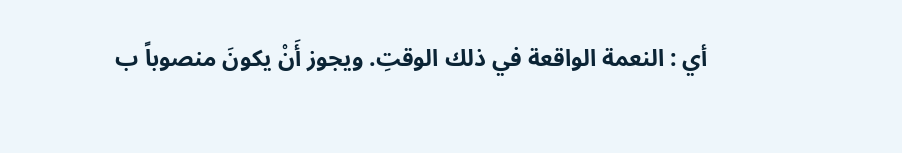أي : النعمة الواقعة في ذلك الوقتِ. ويجوز أَنْ يكونَ منصوباً ب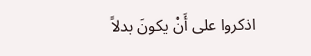اذكروا على أَنْ يكونَ بدلاً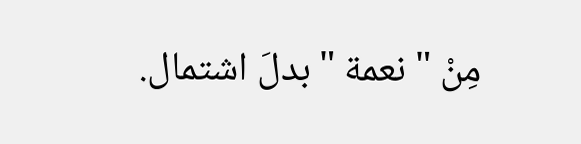مِنْ " نعمة " بدلَ اشتمال.